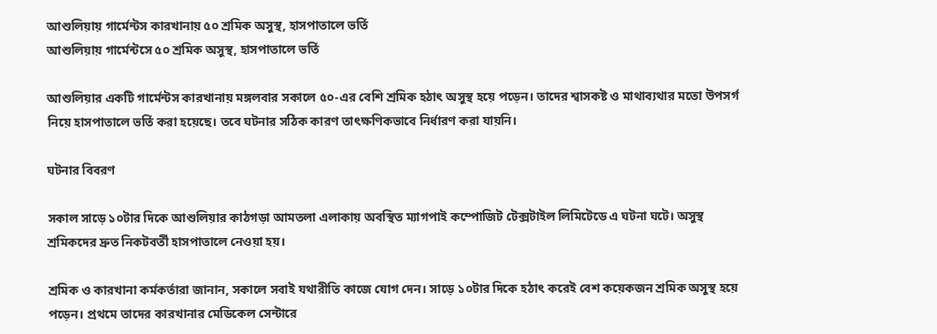আশুলিয়ায় গার্মেন্টস কারখানায় ৫০ শ্রমিক অসুস্থ, হাসপাতালে ভর্তি
আশুলিয়ায় গার্মেন্টসে ৫০ শ্রমিক অসুস্থ, হাসপাতালে ভর্তি

আশুলিয়ার একটি গার্মেন্টস কারখানায় মঙ্গলবার সকালে ৫০-এর বেশি শ্রমিক হঠাৎ অসুস্থ হয়ে পড়েন। তাদের শ্বাসকষ্ট ও মাথাব্যথার মতো উপসর্গ নিয়ে হাসপাতালে ভর্তি করা হয়েছে। তবে ঘটনার সঠিক কারণ তাৎক্ষণিকভাবে নির্ধারণ করা যায়নি।

ঘটনার বিবরণ

সকাল সাড়ে ১০টার দিকে আশুলিয়ার কাঠগড়া আমতলা এলাকায় অবস্থিত ম্যাগপাই কম্পোজিট টেক্সটাইল লিমিটেডে এ ঘটনা ঘটে। অসুস্থ শ্রমিকদের দ্রুত নিকটবর্তী হাসপাতালে নেওয়া হয়।

শ্রমিক ও কারখানা কর্মকর্তারা জানান, সকালে সবাই যথারীতি কাজে যোগ দেন। সাড়ে ১০টার দিকে হঠাৎ করেই বেশ কয়েকজন শ্রমিক অসুস্থ হয়ে পড়েন। প্রথমে তাদের কারখানার মেডিকেল সেন্টারে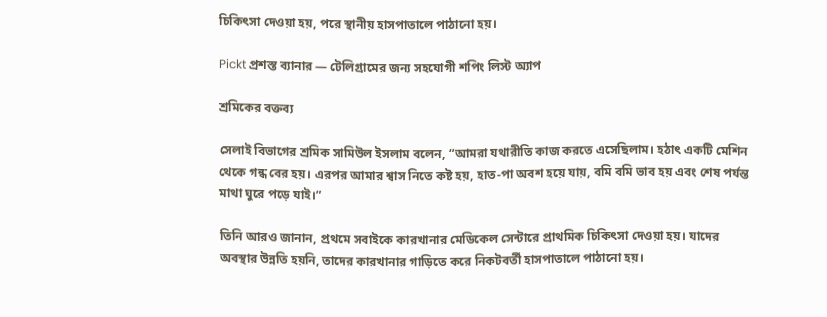চিকিৎসা দেওয়া হয়, পরে স্থানীয় হাসপাতালে পাঠানো হয়।

Pickt প্রশস্ত ব্যানার — টেলিগ্রামের জন্য সহযোগী শপিং লিস্ট অ্যাপ

শ্রমিকের বক্তব্য

সেলাই বিভাগের শ্রমিক সামিউল ইসলাম বলেন, “আমরা যথারীতি কাজ করতে এসেছিলাম। হঠাৎ একটি মেশিন থেকে গন্ধ বের হয়। এরপর আমার শ্বাস নিতে কষ্ট হয়, হাত-পা অবশ হয়ে যায়, বমি বমি ভাব হয় এবং শেষ পর্যন্ত মাথা ঘুরে পড়ে যাই।”

তিনি আরও জানান, প্রথমে সবাইকে কারখানার মেডিকেল সেন্টারে প্রাথমিক চিকিৎসা দেওয়া হয়। যাদের অবস্থার উন্নতি হয়নি, তাদের কারখানার গাড়িতে করে নিকটবর্তী হাসপাতালে পাঠানো হয়।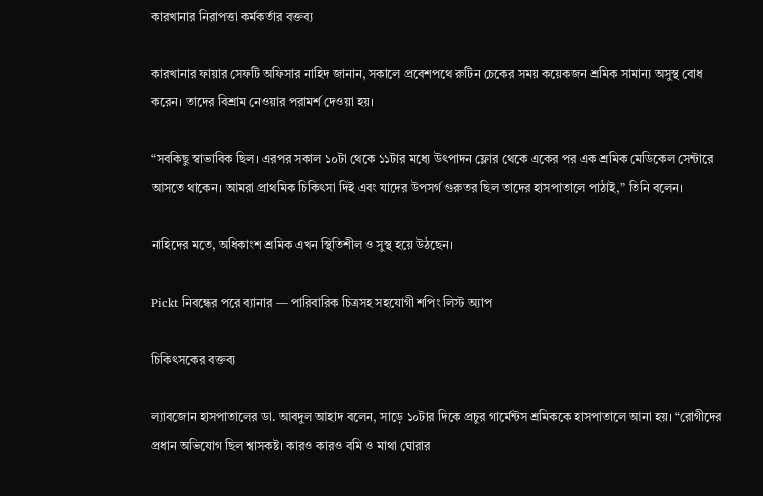কারখানার নিরাপত্তা কর্মকর্তার বক্তব্য

কারখানার ফায়ার সেফটি অফিসার নাহিদ জানান, সকালে প্রবেশপথে রুটিন চেকের সময় কয়েকজন শ্রমিক সামান্য অসুস্থ বোধ করেন। তাদের বিশ্রাম নেওয়ার পরামর্শ দেওয়া হয়।

“সবকিছু স্বাভাবিক ছিল। এরপর সকাল ১০টা থেকে ১১টার মধ্যে উৎপাদন ফ্লোর থেকে একের পর এক শ্রমিক মেডিকেল সেন্টারে আসতে থাকেন। আমরা প্রাথমিক চিকিৎসা দিই এবং যাদের উপসর্গ গুরুতর ছিল তাদের হাসপাতালে পাঠাই,” তিনি বলেন।

নাহিদের মতে, অধিকাংশ শ্রমিক এখন স্থিতিশীল ও সুস্থ হয়ে উঠছেন।

Pickt নিবন্ধের পরে ব্যানার — পারিবারিক চিত্রসহ সহযোগী শপিং লিস্ট অ্যাপ

চিকিৎসকের বক্তব্য

ল্যাবজোন হাসপাতালের ডা. আবদুল আহাদ বলেন, সাড়ে ১০টার দিকে প্রচুর গার্মেন্টস শ্রমিককে হাসপাতালে আনা হয়। “রোগীদের প্রধান অভিযোগ ছিল শ্বাসকষ্ট। কারও কারও বমি ও মাথা ঘোরার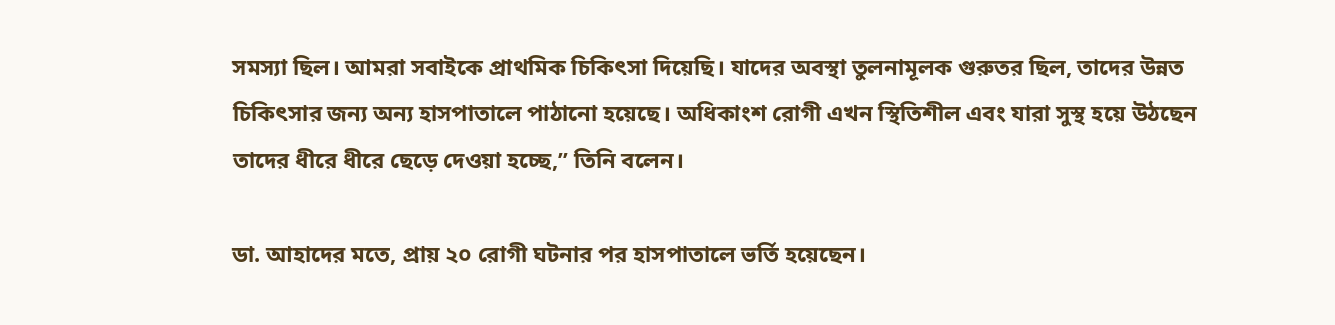সমস্যা ছিল। আমরা সবাইকে প্রাথমিক চিকিৎসা দিয়েছি। যাদের অবস্থা তুলনামূলক গুরুতর ছিল, তাদের উন্নত চিকিৎসার জন্য অন্য হাসপাতালে পাঠানো হয়েছে। অধিকাংশ রোগী এখন স্থিতিশীল এবং যারা সুস্থ হয়ে উঠছেন তাদের ধীরে ধীরে ছেড়ে দেওয়া হচ্ছে,” তিনি বলেন।

ডা. আহাদের মতে, প্রায় ২০ রোগী ঘটনার পর হাসপাতালে ভর্তি হয়েছেন।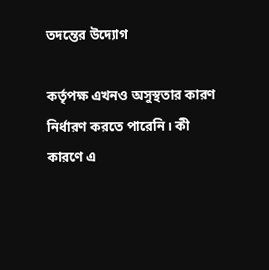তদন্তের উদ্যোগ

কর্তৃপক্ষ এখনও অসুস্থতার কারণ নির্ধারণ করতে পারেনি। কী কারণে এ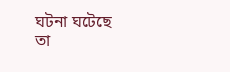ঘটনা ঘটেছে তা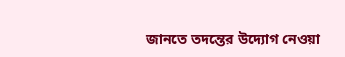জানতে তদন্তের উদ্যোগ নেওয়া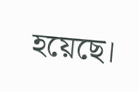হয়েছে।